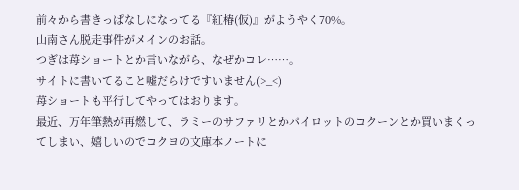前々から書きっぱなしになってる『紅椿(仮)』がようやく70%。
山南さん脱走事件がメインのお話。
つぎは苺ショートとか言いながら、なぜかコレ……。
サイトに書いてること嘘だらけですいません(>_<)
苺ショートも平行してやってはおります。
最近、万年筆熱が再燃して、ラミーのサファリとかパイロットのコクーンとか買いまくってしまい、嬉しいのでコクヨの文庫本ノートに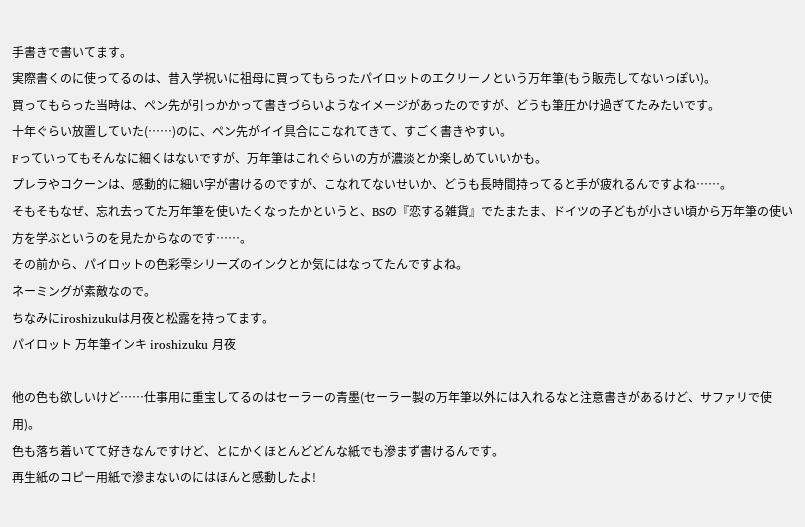手書きで書いてます。
実際書くのに使ってるのは、昔入学祝いに祖母に買ってもらったパイロットのエクリーノという万年筆(もう販売してないっぽい)。
買ってもらった当時は、ペン先が引っかかって書きづらいようなイメージがあったのですが、どうも筆圧かけ過ぎてたみたいです。
十年ぐらい放置していた(……)のに、ペン先がイイ具合にこなれてきて、すごく書きやすい。
Fっていってもそんなに細くはないですが、万年筆はこれぐらいの方が濃淡とか楽しめていいかも。
プレラやコクーンは、感動的に細い字が書けるのですが、こなれてないせいか、どうも長時間持ってると手が疲れるんですよね……。
そもそもなぜ、忘れ去ってた万年筆を使いたくなったかというと、BSの『恋する雑貨』でたまたま、ドイツの子どもが小さい頃から万年筆の使い方を学ぶというのを見たからなのです……。
その前から、パイロットの色彩雫シリーズのインクとか気にはなってたんですよね。
ネーミングが素敵なので。
ちなみにiroshizukuは月夜と松露を持ってます。
パイロット 万年筆インキ iroshizuku 月夜

他の色も欲しいけど……仕事用に重宝してるのはセーラーの青墨(セーラー製の万年筆以外には入れるなと注意書きがあるけど、サファリで使用)。
色も落ち着いてて好きなんですけど、とにかくほとんどどんな紙でも滲まず書けるんです。
再生紙のコピー用紙で滲まないのにはほんと感動したよ!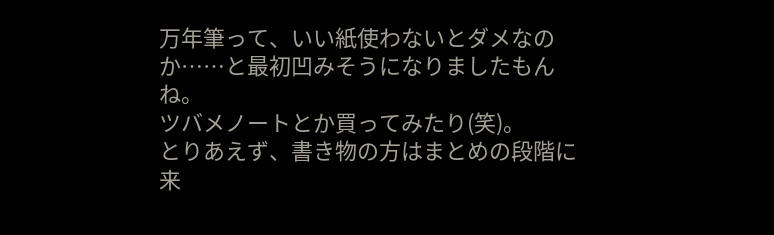万年筆って、いい紙使わないとダメなのか……と最初凹みそうになりましたもんね。
ツバメノートとか買ってみたり(笑)。
とりあえず、書き物の方はまとめの段階に来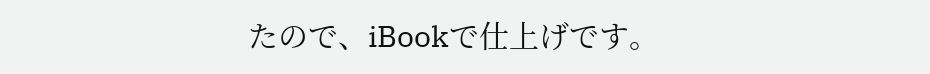たので、iBookで仕上げです。